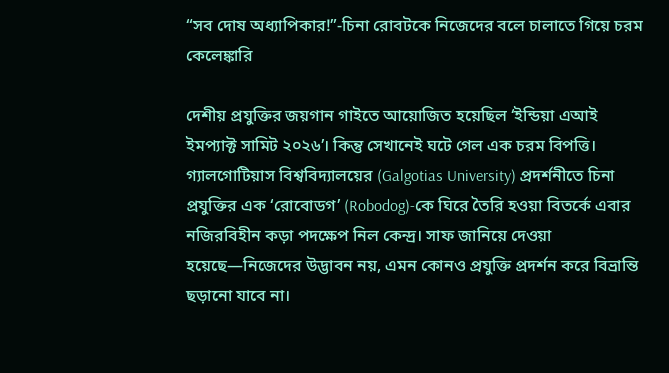“সব দোষ অধ্যাপিকার!”-চিনা রোবটকে নিজেদের বলে চালাতে গিয়ে চরম কেলেঙ্কারি

দেশীয় প্রযুক্তির জয়গান গাইতে আয়োজিত হয়েছিল ‘ইন্ডিয়া এআই ইমপ্যাক্ট সামিট ২০২৬’। কিন্তু সেখানেই ঘটে গেল এক চরম বিপত্তি। গ্যালগোটিয়াস বিশ্ববিদ্যালয়ের (Galgotias University) প্রদর্শনীতে চিনা প্রযুক্তির এক ‘রোবোডগ’ (Robodog)-কে ঘিরে তৈরি হওয়া বিতর্কে এবার নজিরবিহীন কড়া পদক্ষেপ নিল কেন্দ্র। সাফ জানিয়ে দেওয়া হয়েছে—নিজেদের উদ্ভাবন নয়, এমন কোনও প্রযুক্তি প্রদর্শন করে বিভ্রান্তি ছড়ানো যাবে না।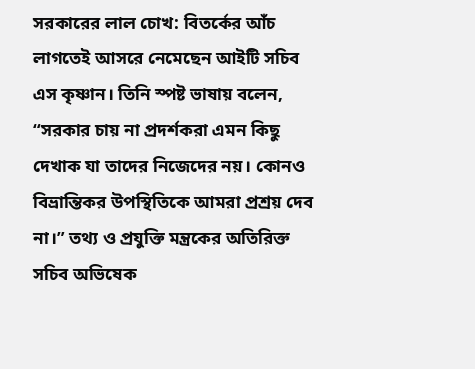সরকারের লাল চোখ: বিতর্কের আঁচ লাগতেই আসরে নেমেছেন আইটি সচিব এস কৃষ্ণান। তিনি স্পষ্ট ভাষায় বলেন, “সরকার চায় না প্রদর্শকরা এমন কিছু দেখাক যা তাদের নিজেদের নয়। কোনও বিভ্রান্তিকর উপস্থিতিকে আমরা প্রশ্রয় দেব না।” তথ্য ও প্রযুক্তি মন্ত্রকের অতিরিক্ত সচিব অভিষেক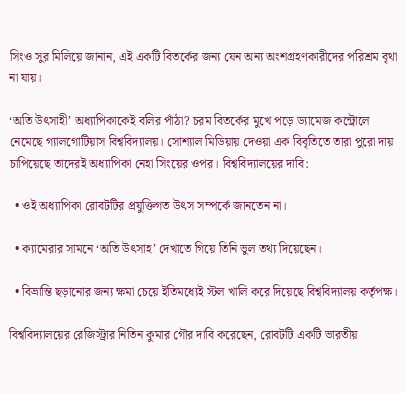সিংও সুর মিলিয়ে জানান, এই একটি বিতর্কের জন্য যেন অন্য অংশগ্রহণকারীদের পরিশ্রম বৃথা না যায়।

‘অতি উৎসাহী’ অধ্যাপিকাকেই বলির পাঁঠা? চরম বিতর্কের মুখে পড়ে ড্যামেজ কন্ট্রোলে নেমেছে গ্যালগোটিয়াস বিশ্ববিদ্যালয়। সোশ্যাল মিডিয়ায় দেওয়া এক বিবৃতিতে তারা পুরো দায় চাপিয়েছে তাদেরই অধ্যাপিকা নেহা সিংয়ের ওপর। বিশ্ববিদ্যালয়ের দাবি:

  • ওই অধ্যাপিকা রোবটটির প্রযুক্তিগত উৎস সম্পর্কে জানতেন না।

  • ক্যামেরার সামনে ‘অতি উৎসাহ’ দেখাতে গিয়ে তিনি ভুল তথ্য দিয়েছেন।

  • বিভ্রান্তি ছড়ানোর জন্য ক্ষমা চেয়ে ইতিমধ্যেই স্টল খালি করে দিয়েছে বিশ্ববিদ্যালয় কর্তৃপক্ষ।

বিশ্ববিদ্যালয়ের রেজিস্ট্রার নিতিন কুমার গৌর দাবি করেছেন, রোবটটি একটি ভারতীয়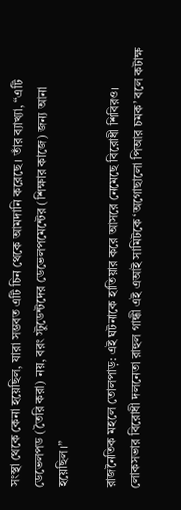সংস্থা থেকে কেনা হয়েছিল, যারা সম্ভবত এটি চিন থেকে আমদানি করেছে। তাঁর ব্যাখ্যা, “এটি ডেভেলপড (তৈরি করা) নয়, বরং স্টুডেন্টদের ডেভেলপমেন্টের (শিক্ষার কাজে) জন্য আনা হয়েছিল।”

রাজনৈতিক মহলে তোলপাড়: এই ঘটনাকে হাতিয়ার করে আসরে নেমেছে বিরোধী শিবিরও। লোকসভার বিরোধী দলনেতা রাহুল গান্ধী এই এআই সামিটকে ‘অগোছালো পিআর চমক’ বলে কটাক্ষ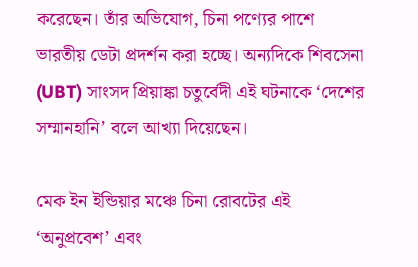করেছেন। তাঁর অভিযোগ, চিনা পণ্যের পাশে ভারতীয় ডেটা প্রদর্শন করা হচ্ছে। অন্যদিকে শিবসেনা (UBT) সাংসদ প্রিয়াঙ্কা চতুর্বেদী এই ঘটনাকে ‘দেশের সম্মানহানি’ বলে আখ্যা দিয়েছেন।

মেক ইন ইন্ডিয়ার মঞ্চে চিনা রোবটের এই ‘অনুপ্রবেশ’ এবং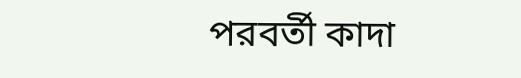পরবর্তী কাদা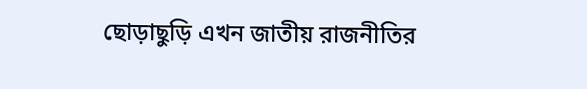ছোড়াছুড়ি এখন জাতীয় রাজনীতির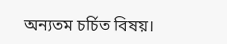অন্যতম চর্চিত বিষয়।